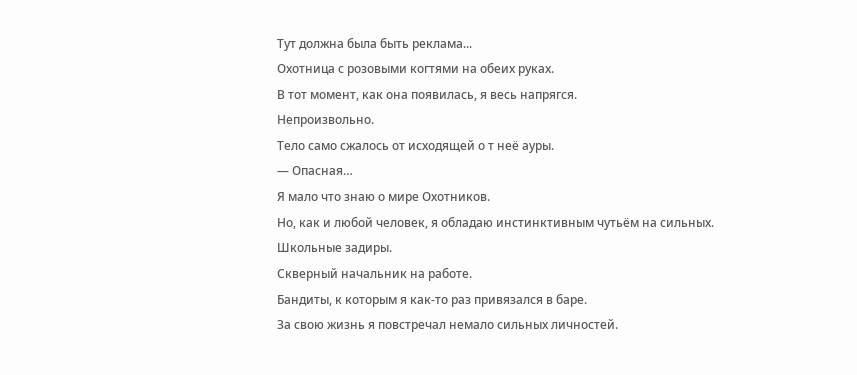Тут должна была быть реклама...
Охотница с розовыми когтями на обеих руках.
В тот момент, как она появилась, я весь напрягся.
Непроизвольно.
Тело само сжалось от исходящей о т неё ауры.
— Опасная…
Я мало что знаю о мире Охотников.
Но, как и любой человек, я обладаю инстинктивным чутьём на сильных.
Школьные задиры.
Скверный начальник на работе.
Бандиты, к которым я как-то раз привязался в баре.
За свою жизнь я повстречал немало сильных личностей.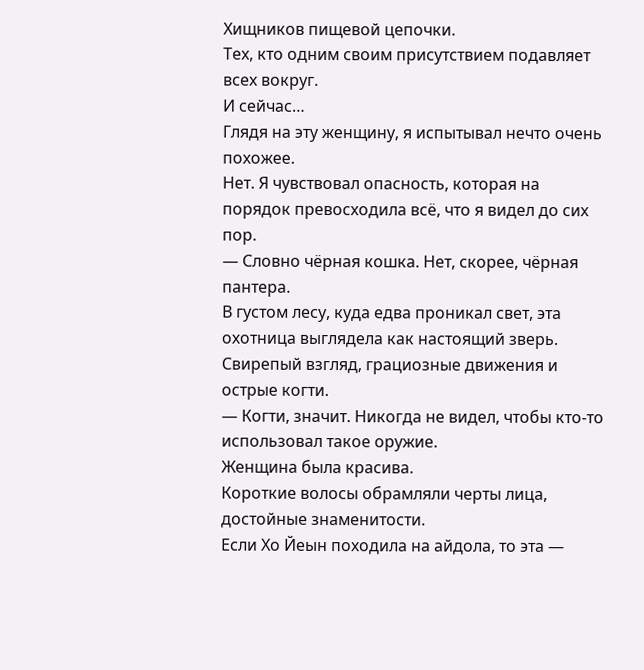Хищников пищевой цепочки.
Тех, кто одним своим присутствием подавляет всех вокруг.
И сейчас…
Глядя на эту женщину, я испытывал нечто очень похожее.
Нет. Я чувствовал опасность, которая на порядок превосходила всё, что я видел до сих пор.
— Словно чёрная кошка. Нет, скорее, чёрная пантера.
В густом лесу, куда едва проникал свет, эта охотница выглядела как настоящий зверь.
Свирепый взгляд, грациозные движения и острые когти.
— Когти, значит. Никогда не видел, чтобы кто-то использовал такое оружие.
Женщина была красива.
Короткие волосы обрамляли черты лица, достойные знаменитости.
Если Хо Йеын походила на айдола, то эта —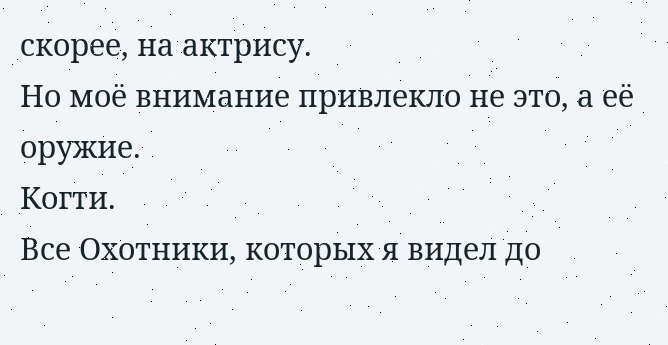скорее, на актрису.
Но моё внимание привлекло не это, а её оружие.
Когти.
Все Охотники, которых я видел до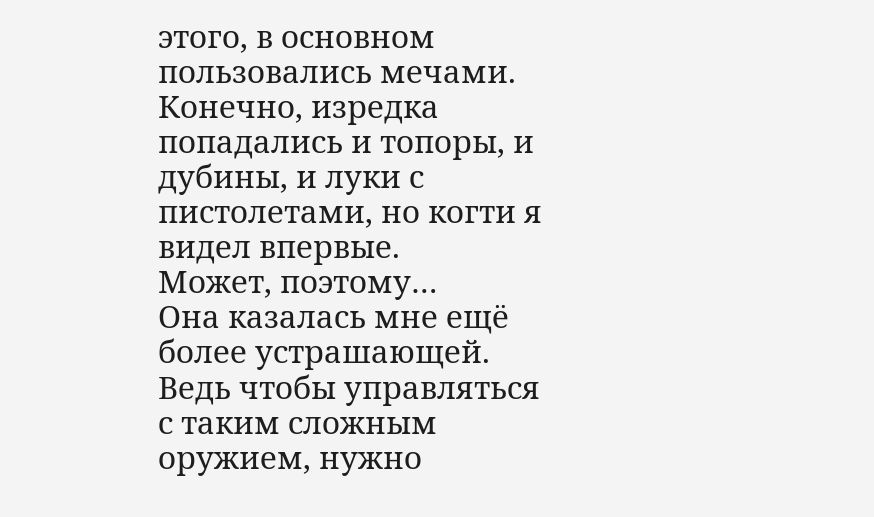этого, в основном пользовались мечами.
Конечно, изредка попадались и топоры, и дубины, и луки с пистолетами, но когти я видел впервые.
Может, поэтому…
Она казалась мне ещё более устрашающей.
Ведь чтобы управляться с таким сложным оружием, нужно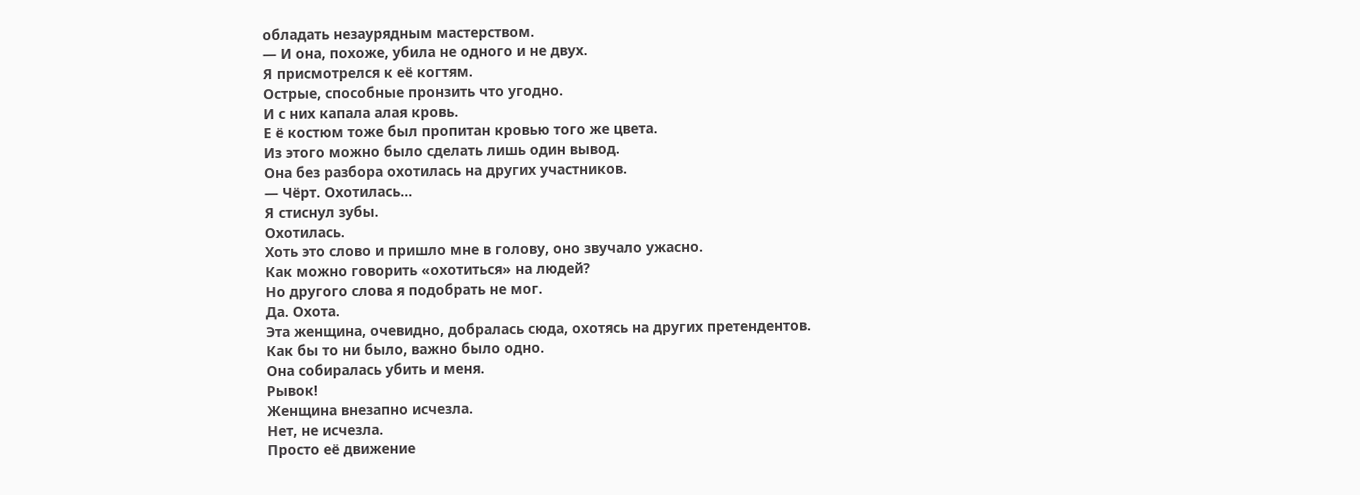обладать незаурядным мастерством.
— И она, похоже, убила не одного и не двух.
Я присмотрелся к её когтям.
Острые, способные пронзить что угодно.
И с них капала алая кровь.
Е ё костюм тоже был пропитан кровью того же цвета.
Из этого можно было сделать лишь один вывод.
Она без разбора охотилась на других участников.
— Чёрт. Охотилась…
Я стиснул зубы.
Охотилась.
Хоть это слово и пришло мне в голову, оно звучало ужасно.
Как можно говорить «охотиться» на людей?
Но другого слова я подобрать не мог.
Да. Охота.
Эта женщина, очевидно, добралась сюда, охотясь на других претендентов.
Как бы то ни было, важно было одно.
Она собиралась убить и меня.
Рывок!
Женщина внезапно исчезла.
Нет, не исчезла.
Просто её движение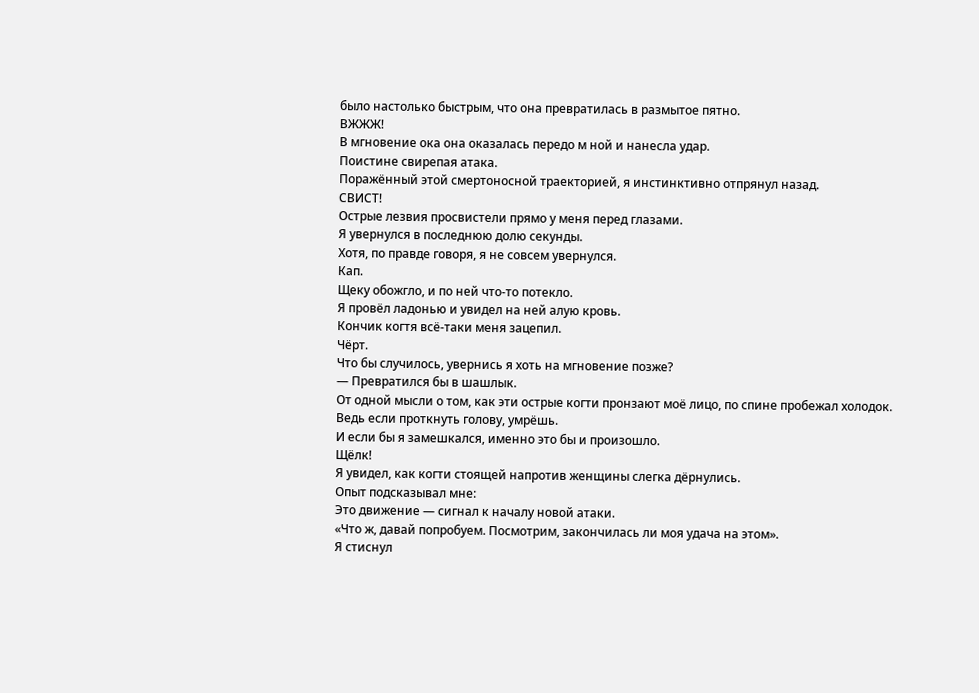было настолько быстрым, что она превратилась в размытое пятно.
ВЖЖЖ!
В мгновение ока она оказалась передо м ной и нанесла удар.
Поистине свирепая атака.
Поражённый этой смертоносной траекторией, я инстинктивно отпрянул назад.
СВИСТ!
Острые лезвия просвистели прямо у меня перед глазами.
Я увернулся в последнюю долю секунды.
Хотя, по правде говоря, я не совсем увернулся.
Кап.
Щеку обожгло, и по ней что-то потекло.
Я провёл ладонью и увидел на ней алую кровь.
Кончик когтя всё-таки меня зацепил.
Чёрт.
Что бы случилось, увернись я хоть на мгновение позже?
— Превратился бы в шашлык.
От одной мысли о том, как эти острые когти пронзают моё лицо, по спине пробежал холодок.
Ведь если проткнуть голову, умрёшь.
И если бы я замешкался, именно это бы и произошло.
Щёлк!
Я увидел, как когти стоящей напротив женщины слегка дёрнулись.
Опыт подсказывал мне:
Это движение — сигнал к началу новой атаки.
«Что ж, давай попробуем. Посмотрим, закончилась ли моя удача на этом».
Я стиснул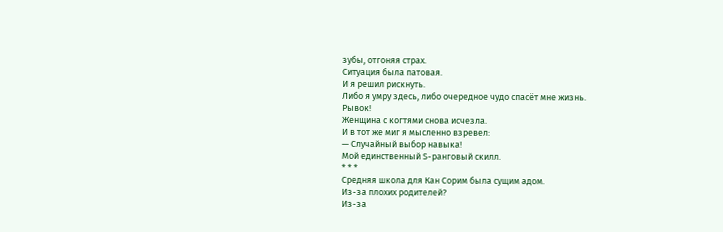зубы, отгоняя страх.
Ситуация была патовая.
И я решил рискнуть.
Либо я умру здесь, либо очередное чудо спасёт мне жизнь.
Рывок!
Женщина с когтями снова исчезла.
И в тот же миг я мысленно взревел:
— Случайный выбор навыка!
Мой единственный S-ранговый скилл.
* * *
Средняя школа для Кан Сорим была сущим адом.
Из-за плохих родителей?
Из-за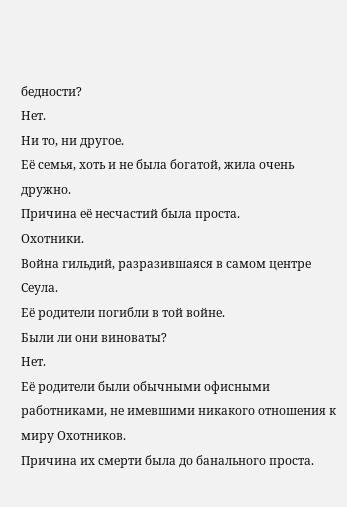бедности?
Нет.
Ни то, ни другое.
Её семья, хоть и не была богатой, жила очень дружно.
Причина её несчастий была проста.
Охотники.
Война гильдий, разразившаяся в самом центре Сеула.
Её родители погибли в той войне.
Были ли они виноваты?
Нет.
Её родители были обычными офисными работниками, не имевшими никакого отношения к миру Охотников.
Причина их смерти была до банального проста.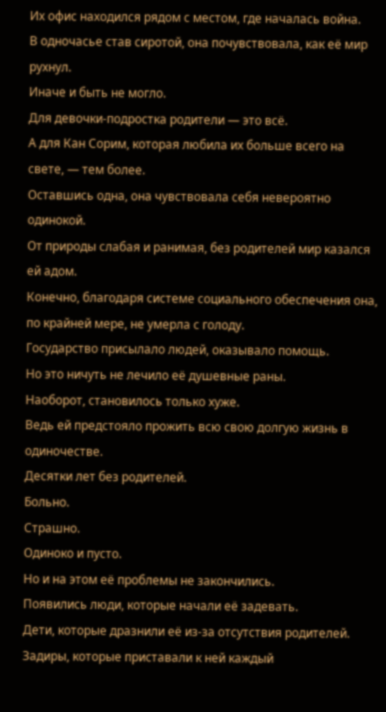Их офис находился рядом с местом, где началась война.
В одночасье став сиротой, она почувствовала, как её мир рухнул.
Иначе и быть не могло.
Для девочки-подростка родители — это всё.
А для Кан Сорим, которая любила их больше всего на свете, — тем более.
Оставшись одна, она чувствовала себя невероятно одинокой.
От природы слабая и ранимая, без родителей мир казался ей адом.
Конечно, благодаря системе социального обеспечения она, по крайней мере, не умерла с голоду.
Государство присылало людей, оказывало помощь.
Но это ничуть не лечило её душевные раны.
Наоборот, становилось только хуже.
Ведь ей предстояло прожить всю свою долгую жизнь в одиночестве.
Десятки лет без родителей.
Больно.
Страшно.
Одиноко и пусто.
Но и на этом её проблемы не закончились.
Появились люди, которые начали её задевать.
Дети, которые дразнили её из-за отсутствия родителей.
Задиры, которые приставали к ней каждый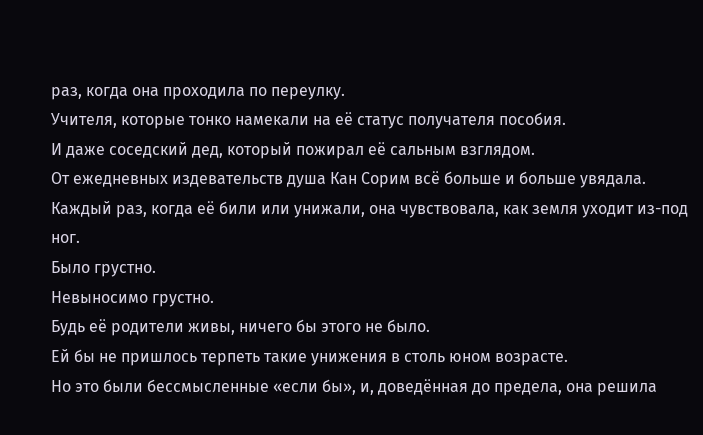раз, когда она проходила по переулку.
Учителя, которые тонко намекали на её статус получателя пособия.
И даже соседский дед, который пожирал её сальным взглядом.
От ежедневных издевательств душа Кан Сорим всё больше и больше увядала.
Каждый раз, когда её били или унижали, она чувствовала, как земля уходит из-под ног.
Было грустно.
Невыносимо грустно.
Будь её родители живы, ничего бы этого не было.
Ей бы не пришлось терпеть такие унижения в столь юном возрасте.
Но это были бессмысленные «если бы», и, доведённая до предела, она решила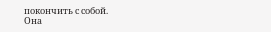покончить с собой.
Она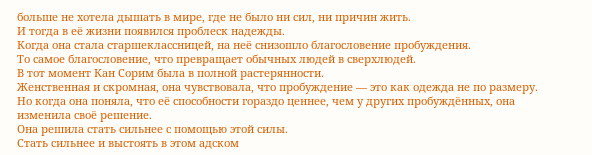больше не хотела дышать в мире, где не было ни сил, ни причин жить.
И тогда в её жизни появился проблеск надежды.
Когда она стала старшеклассницей, на неё снизошло благословение пробуждения.
То самое благословение, что превращает обычных людей в сверхлюдей.
В тот момент Кан Сорим была в полной растерянности.
Женственная и скромная, она чувствовала, что пробуждение — это как одежда не по размеру.
Но когда она поняла, что её способности гораздо ценнее, чем у других пробуждённых, она изменила своё решение.
Она решила стать сильнее с помощью этой силы.
Стать сильнее и выстоять в этом адском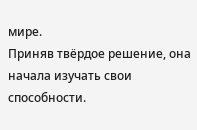мире.
Приняв твёрдое решение, она начала изучать свои способности.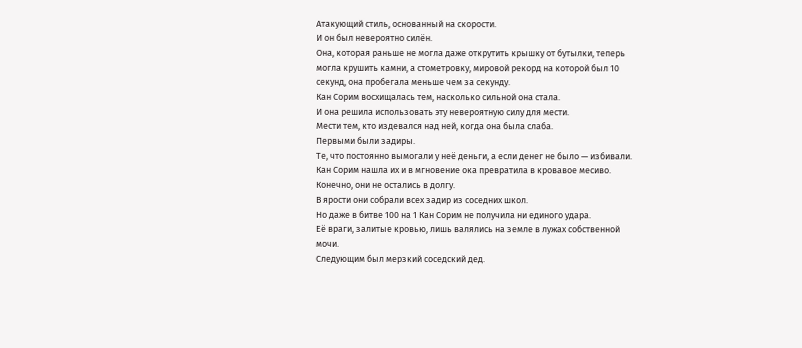Атакующий стиль, основанный на скорости.
И он был невероятно силён.
Она, которая раньше не могла даже открутить крышку от бутылки, теперь могла крушить камни, а стометровку, мировой рекорд на которой был 10 секунд, она пробегала меньше чем за секунду.
Кан Сорим восхищалась тем, насколько сильной она стала.
И она решила использовать эту невероятную силу для мести.
Мести тем, кто издевался над ней, когда она была слаба.
Первыми были задиры.
Те, что постоянно вымогали у неё деньги, а если денег не было — избивали.
Кан Сорим нашла их и в мгновение ока превратила в кровавое месиво.
Конечно, они не остались в долгу.
В ярости они собрали всех задир из соседних школ.
Но даже в битве 100 на 1 Кан Сорим не получила ни единого удара.
Её враги, залитые кровью, лишь валялись на земле в лужах собственной мочи.
Следующим был мерзкий соседский дед.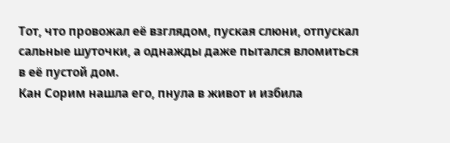Тот, что провожал её взглядом, пуская слюни, отпускал сальные шуточки, а однажды даже пытался вломиться в её пустой дом.
Кан Сорим нашла его, пнула в живот и избила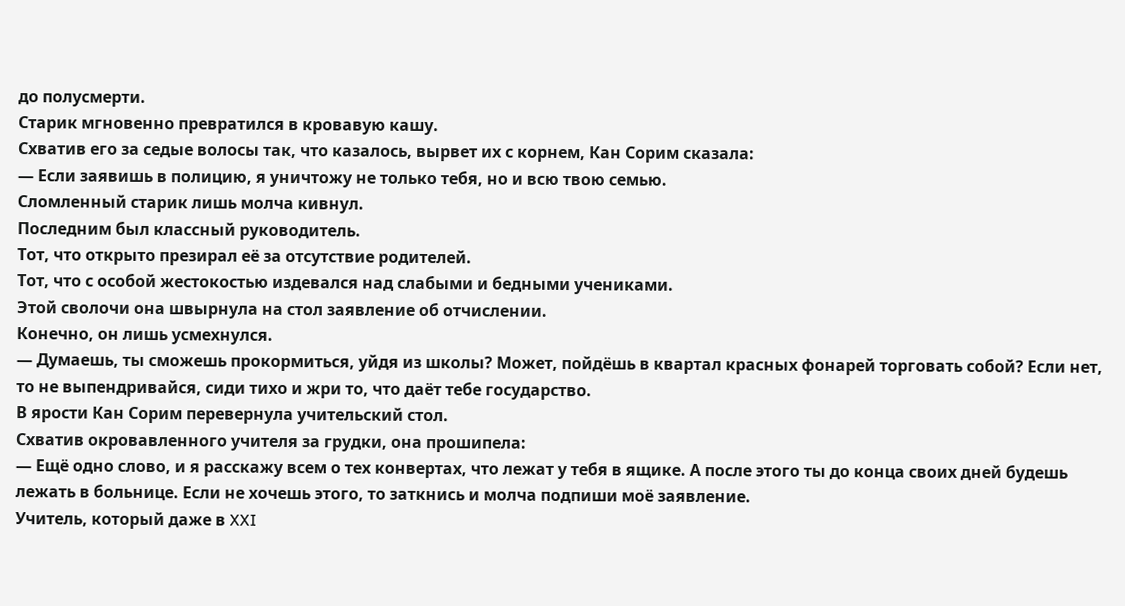до полусмерти.
Старик мгновенно превратился в кровавую кашу.
Схватив его за седые волосы так, что казалось, вырвет их с корнем, Кан Сорим сказала:
— Если заявишь в полицию, я уничтожу не только тебя, но и всю твою семью.
Сломленный старик лишь молча кивнул.
Последним был классный руководитель.
Тот, что открыто презирал её за отсутствие родителей.
Тот, что с особой жестокостью издевался над слабыми и бедными учениками.
Этой сволочи она швырнула на стол заявление об отчислении.
Конечно, он лишь усмехнулся.
— Думаешь, ты сможешь прокормиться, уйдя из школы? Может, пойдёшь в квартал красных фонарей торговать собой? Если нет, то не выпендривайся, сиди тихо и жри то, что даёт тебе государство.
В ярости Кан Сорим перевернула учительский стол.
Схватив окровавленного учителя за грудки, она прошипела:
— Ещё одно слово, и я расскажу всем о тех конвертах, что лежат у тебя в ящике. А после этого ты до конца своих дней будешь лежать в больнице. Если не хочешь этого, то заткнись и молча подпиши моё заявление.
Учитель, который даже в XXI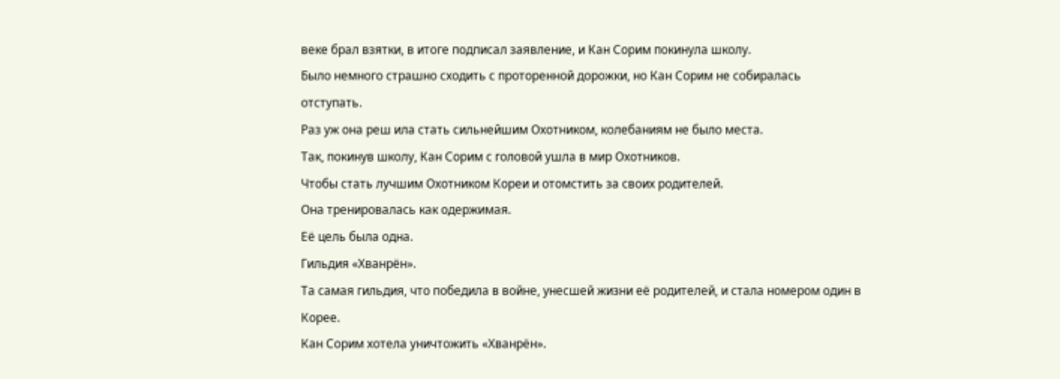веке брал взятки, в итоге подписал заявление, и Кан Сорим покинула школу.
Было немного страшно сходить с проторенной дорожки, но Кан Сорим не собиралась отступать.
Раз уж она реш ила стать сильнейшим Охотником, колебаниям не было места.
Так, покинув школу, Кан Сорим с головой ушла в мир Охотников.
Чтобы стать лучшим Охотником Кореи и отомстить за своих родителей.
Она тренировалась как одержимая.
Её цель была одна.
Гильдия «Хванрён».
Та самая гильдия, что победила в войне, унесшей жизни её родителей, и стала номером один в Корее.
Кан Сорим хотела уничтожить «Хванрён».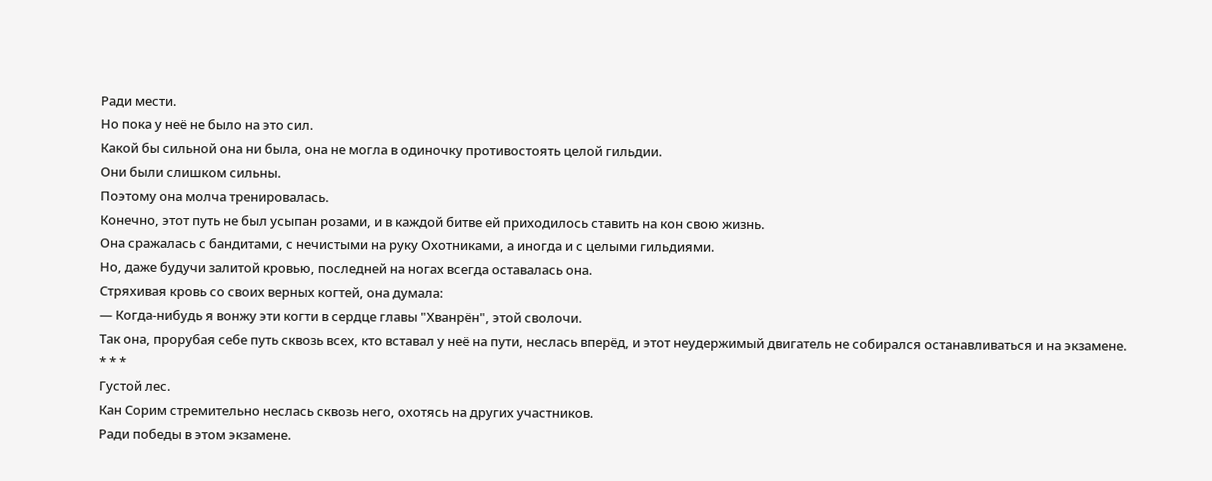Ради мести.
Но пока у неё не было на это сил.
Какой бы сильной она ни была, она не могла в одиночку противостоять целой гильдии.
Они были слишком сильны.
Поэтому она молча тренировалась.
Конечно, этот путь не был усыпан розами, и в каждой битве ей приходилось ставить на кон свою жизнь.
Она сражалась с бандитами, с нечистыми на руку Охотниками, а иногда и с целыми гильдиями.
Но, даже будучи залитой кровью, последней на ногах всегда оставалась она.
Стряхивая кровь со своих верных когтей, она думала:
— Когда-нибудь я вонжу эти когти в сердце главы "Хванрён", этой сволочи.
Так она, прорубая себе путь сквозь всех, кто вставал у неё на пути, неслась вперёд, и этот неудержимый двигатель не собирался останавливаться и на экзамене.
* * *
Густой лес.
Кан Сорим стремительно неслась сквозь него, охотясь на других участников.
Ради победы в этом экзамене.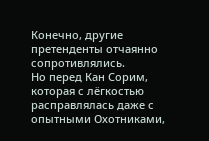Конечно, другие претенденты отчаянно сопротивлялись.
Но перед Кан Сорим, которая с лёгкостью расправлялась даже с опытными Охотниками,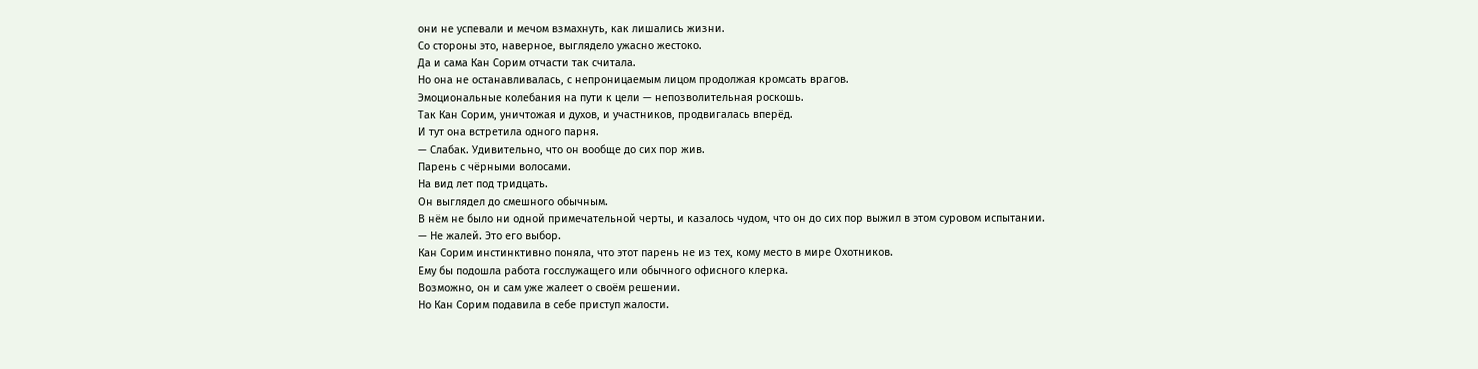они не успевали и мечом взмахнуть, как лишались жизни.
Со стороны это, наверное, выглядело ужасно жестоко.
Да и сама Кан Сорим отчасти так считала.
Но она не останавливалась, с непроницаемым лицом продолжая кромсать врагов.
Эмоциональные колебания на пути к цели — непозволительная роскошь.
Так Кан Сорим, уничтожая и духов, и участников, продвигалась вперёд.
И тут она встретила одного парня.
— Слабак. Удивительно, что он вообще до сих пор жив.
Парень с чёрными волосами.
На вид лет под тридцать.
Он выглядел до смешного обычным.
В нём не было ни одной примечательной черты, и казалось чудом, что он до сих пор выжил в этом суровом испытании.
— Не жалей. Это его выбор.
Кан Сорим инстинктивно поняла, что этот парень не из тех, кому место в мире Охотников.
Ему бы подошла работа госслужащего или обычного офисного клерка.
Возможно, он и сам уже жалеет о своём решении.
Но Кан Сорим подавила в себе приступ жалости.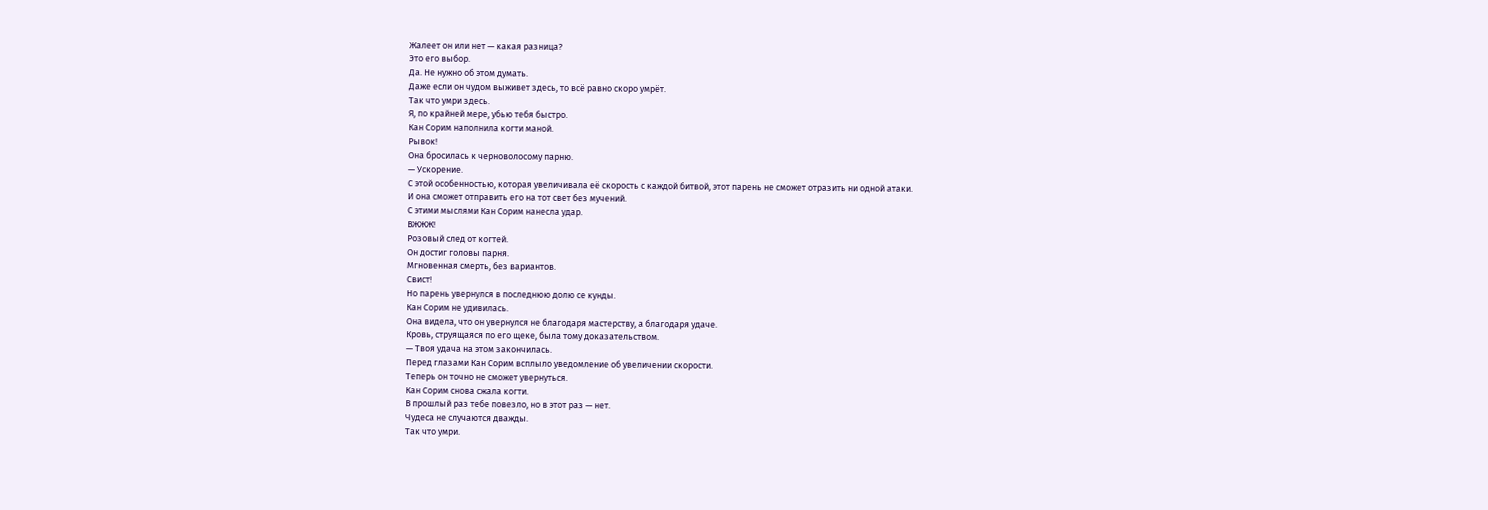Жалеет он или нет — какая разница?
Это его выбор.
Да. Не нужно об этом думать.
Даже если он чудом выживет здесь, то всё равно скоро умрёт.
Так что умри здесь.
Я, по крайней мере, убью тебя быстро.
Кан Сорим наполнила когти маной.
Рывок!
Она бросилась к черноволосому парню.
— Ускорение.
С этой особенностью, которая увеличивала её скорость с каждой битвой, этот парень не сможет отразить ни одной атаки.
И она сможет отправить его на тот свет без мучений.
С этими мыслями Кан Сорим нанесла удар.
ВЖЖЖ!
Розовый след от когтей.
Он достиг головы парня.
Мгновенная смерть, без вариантов.
Свист!
Но парень увернулся в последнюю долю се кунды.
Кан Сорим не удивилась.
Она видела, что он увернулся не благодаря мастерству, а благодаря удаче.
Кровь, струящаяся по его щеке, была тому доказательством.
— Твоя удача на этом закончилась.
Перед глазами Кан Сорим всплыло уведомление об увеличении скорости.
Теперь он точно не сможет увернуться.
Кан Сорим снова сжала когти.
В прошлый раз тебе повезло, но в этот раз — нет.
Чудеса не случаются дважды.
Так что умри.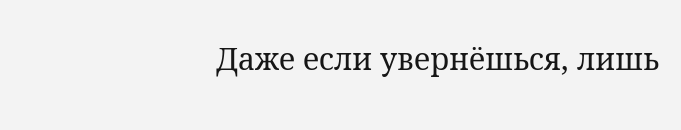Даже если увернёшься, лишь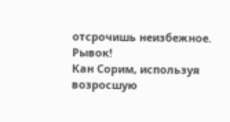отсрочишь неизбежное.
Рывок!
Кан Сорим, используя возросшую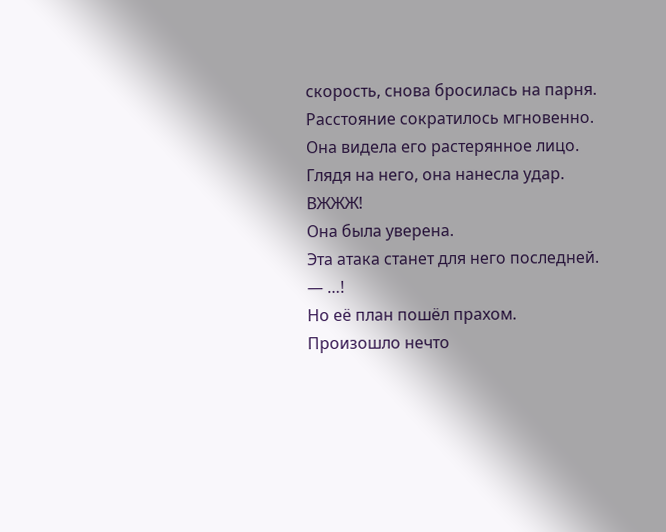скорость, снова бросилась на парня.
Расстояние сократилось мгновенно.
Она видела его растерянное лицо.
Глядя на него, она нанесла удар.
ВЖЖЖ!
Она была уверена.
Эта атака станет для него последней.
— …!
Но её план пошёл прахом.
Произошло нечто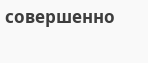совершенно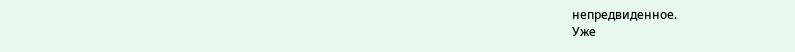непредвиденное.
Уже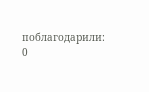поблагодарили: 0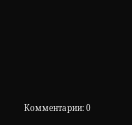Комментарии: 0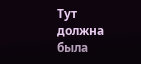Тут должна была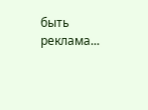быть реклама...